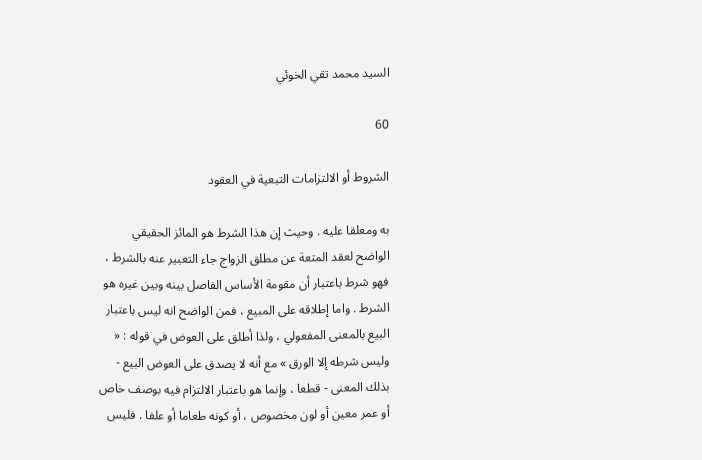السيد محمد تقي الخوئي

60

الشروط أو الالتزامات التبعية في العقود

به ومعلقا عليه . وحيث إن هذا الشرط هو المائز الحقيقي الواضح لعقد المتعة عن مطلق الزواج جاء التعبير عنه بالشرط ، فهو شرط باعتبار أن مقومة الأساس الفاصل بينه وبين غيره هو الشرط . واما إطلاقه على المبيع ، فمن الواضح انه ليس باعتبار البيع بالمعنى المفعولي ، ولذا أطلق على العوض في قوله : « وليس شرطه إلا الورق » مع أنه لا يصدق على العوض البيع - بذلك المعنى - قطعا ، وإنما هو باعتبار الالتزام فيه بوصف خاص أو عمر معين أو لون مخصوص ، أو كونه طعاما أو علفا . فليس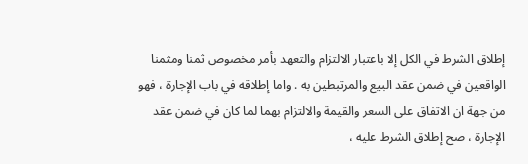إطلاق الشرط في الكل إلا باعتبار الالتزام والتعهد بأمر مخصوص ثمنا ومثمنا الواقعين في ضمن عقد البيع والمرتبطين به . واما إطلاقه في باب الإجارة ، فهو من جهة ان الاتفاق على السعر والقيمة والالتزام بهما لما كان في ضمن عقد الإجارة ، صح إطلاق الشرط عليه ،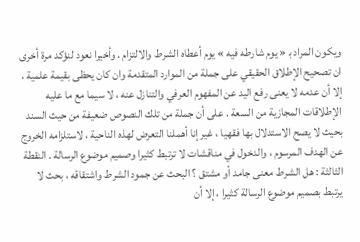ويكون المراد ب‍ « يوم شارطه فيه » يوم أعطاه الشرط والالتزام . وأخيرا نعود لنؤكد مرة أخرى ان تصحيح الإطلاق الحقيقي على جملة من الموارد المتقدمة وان كان يحظى بقيمة علمية ، إلا أن عدمه لا يعنى رفع اليد عن المفهوم العرفي والتنازل عنه ، لا سيما مع ما عليه الإطلاقات المجازية من السعة . على أن جملة من تلك النصوص ضعيفة من حيث السند بحيث لا يصح الاستدلال بها فقهيا ، غير إنا أهملنا التعرض لهذه الناحية ، لاستلزامه الخروج عن الهدف المرسوم ، والدخول في مناقشات لا ترتبط كثيرا وصميم موضوع الرسالة . النقطة الثالثة : هل الشرط معنى جامد أو مشتق ؟ البحث عن جمود الشرط واشتقاقه ، بحث لا يرتبط بصميم موضوع الرسالة كثيرا ، إلا أن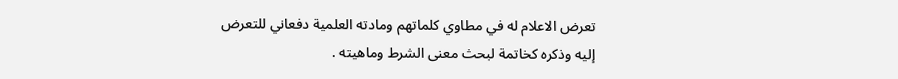تعرض الاعلام له في مطاوي كلماتهم ومادته العلمية دفعاني للتعرض إليه وذكره كخاتمة لبحث معنى الشرط وماهيته .